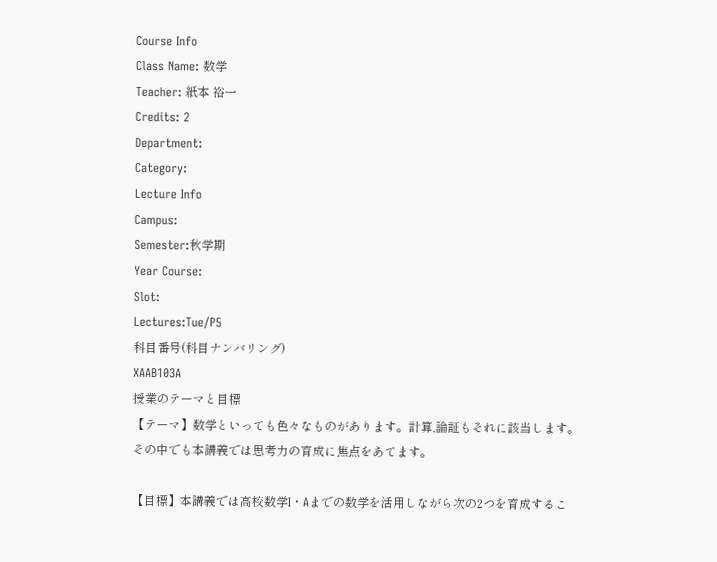Course Info
Class Name: 数学
Teacher: 紙本 裕一
Credits: 2
Department:
Category:
Lecture Info
Campus:
Semester:秋学期
Year Course:
Slot:
Lectures:Tue/P5
科目番号(科目ナンバリング)
XAAB103A
授業のテーマと目標
【テーマ】数学といっても色々なものがあります。計算,論証もそれに該当します。
その中でも本講義では思考力の育成に焦点をあてます。

【目標】本講義では高校数学I・Aまでの数学を活用しながら次の2つを育成するこ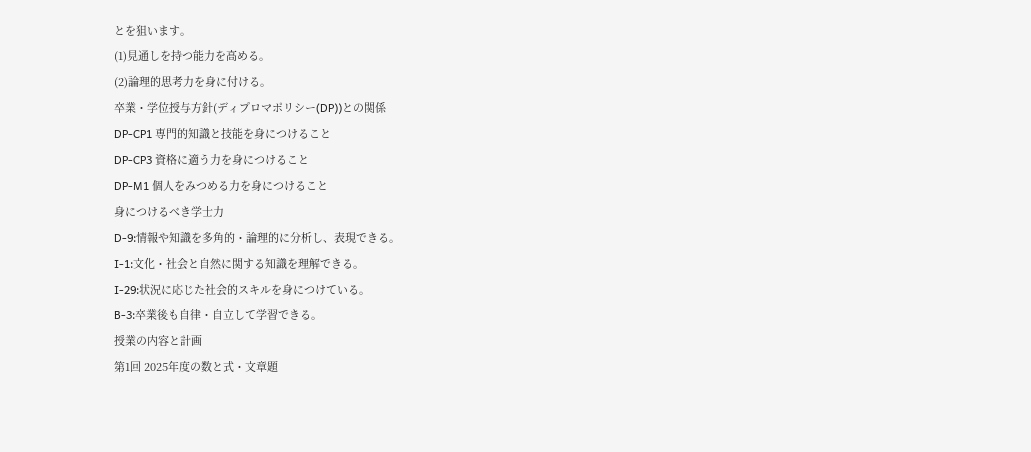とを狙います。
(1)見通しを持つ能力を高める。
(2)論理的思考力を身に付ける。
卒業・学位授与方針(ディプロマポリシー(DP))との関係
DP-CP1 専門的知識と技能を身につけること
DP-CP3 資格に適う力を身につけること
DP-M1 個人をみつめる力を身につけること
身につけるべき学士力
D-9:情報や知識を多角的・論理的に分析し、表現できる。
I-1:文化・社会と自然に関する知識を理解できる。
I-29:状況に応じた社会的スキルを身につけている。
B-3:卒業後も自律・自立して学習できる。
授業の内容と計画
第1回 2025年度の数と式・文章題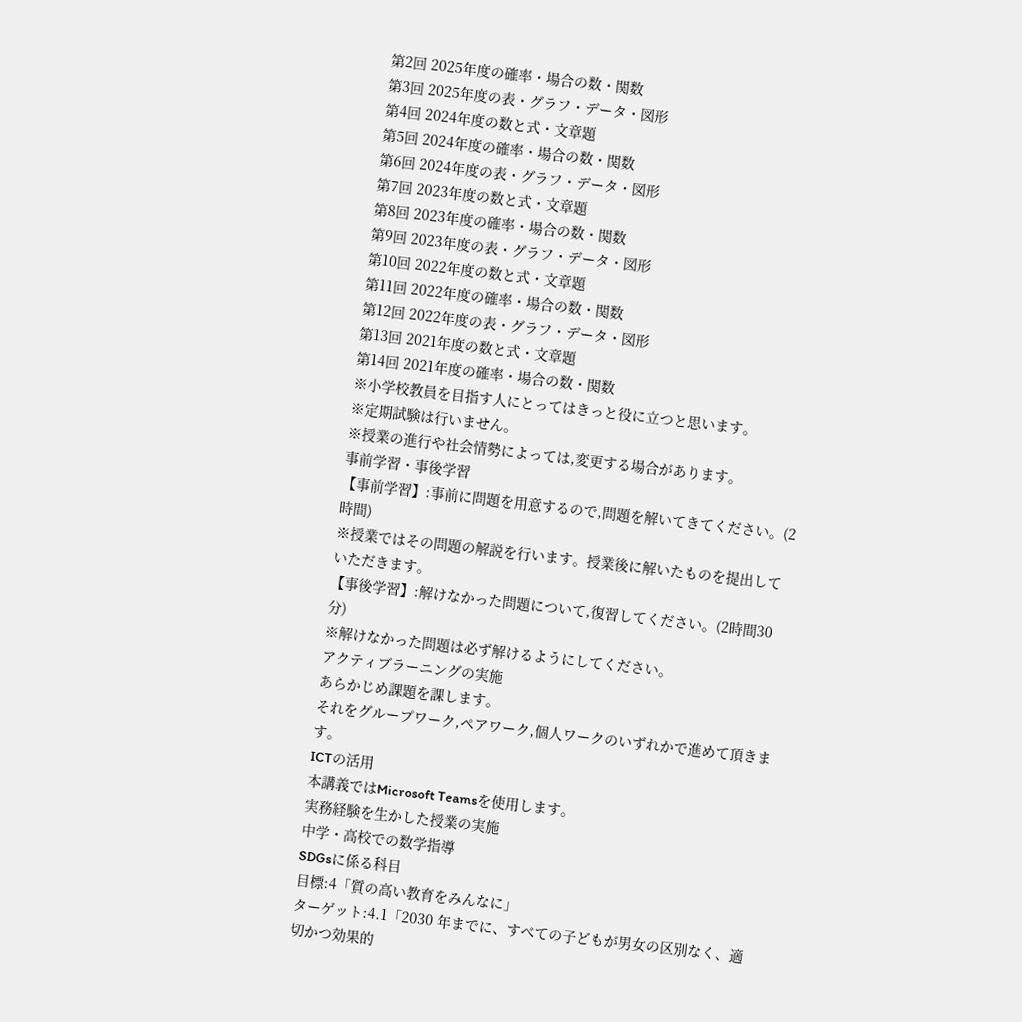第2回 2025年度の確率・場合の数・関数
第3回 2025年度の表・グラフ・データ・図形
第4回 2024年度の数と式・文章題
第5回 2024年度の確率・場合の数・関数
第6回 2024年度の表・グラフ・データ・図形
第7回 2023年度の数と式・文章題
第8回 2023年度の確率・場合の数・関数
第9回 2023年度の表・グラフ・データ・図形
第10回 2022年度の数と式・文章題
第11回 2022年度の確率・場合の数・関数
第12回 2022年度の表・グラフ・データ・図形
第13回 2021年度の数と式・文章題
第14回 2021年度の確率・場合の数・関数
※小学校教員を目指す人にとってはきっと役に立つと思います。
※定期試験は行いません。
※授業の進行や社会情勢によっては,変更する場合があります。
事前学習・事後学習
【事前学習】:事前に問題を用意するので,問題を解いてきてください。(2時間)
※授業ではその問題の解説を行います。授業後に解いたものを提出していただきます。
【事後学習】:解けなかった問題について,復習してください。(2時間30分)
※解けなかった問題は必ず解けるようにしてください。
アクティブラーニングの実施
あらかじめ課題を課します。
それをグループワーク,ペアワーク,個人ワークのいずれかで進めて頂きます。
ICTの活用
本講義ではMicrosoft Teamsを使用します。
実務経験を生かした授業の実施
中学・高校での数学指導
SDGsに係る科目
目標:4「質の高い教育をみんなに」
ターゲット:4.1「2030 年までに、すべての子どもが男女の区別なく、適切かつ効果的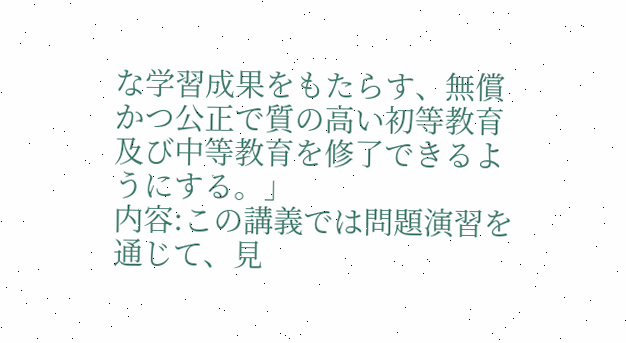な学習成果をもたらす、無償かつ公正で質の高い初等教育及び中等教育を修了できるようにする。」
内容:この講義では問題演習を通じて、見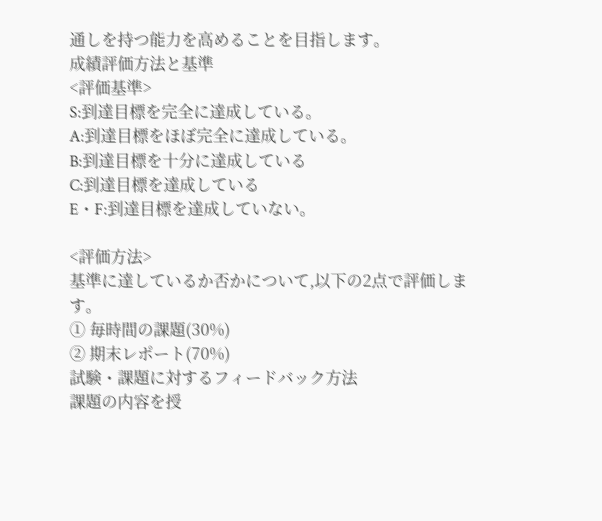通しを持つ能力を高めることを目指します。
成績評価方法と基準
<評価基準>
S:到達目標を完全に達成している。
A:到達目標をほぼ完全に達成している。
B:到達目標を十分に達成している
C:到達目標を達成している
E・F:到達目標を達成していない。

<評価方法>
基準に達しているか否かについて,以下の2点で評価します。
① 毎時間の課題(30%)
② 期末レポート(70%)
試験・課題に対するフィードバック方法
課題の内容を授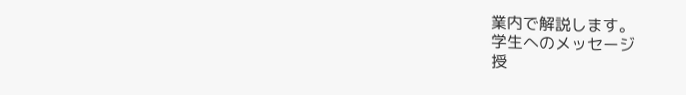業内で解説します。
学生へのメッセージ
授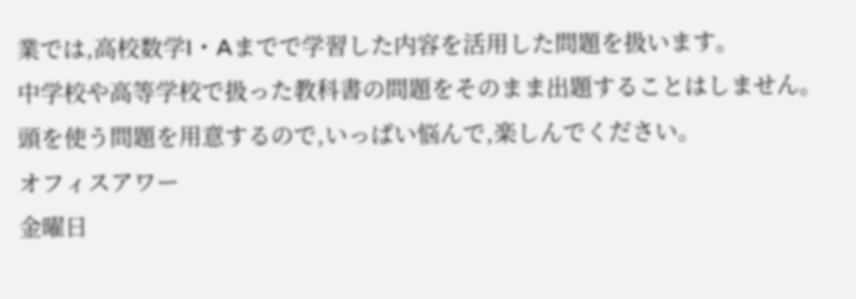業では,高校数学I・Aまでで学習した内容を活用した問題を扱います。
中学校や高等学校で扱った教科書の問題をそのまま出題することはしません。
頭を使う問題を用意するので,いっぱい悩んで,楽しんでください。
オフィスアワー
金曜日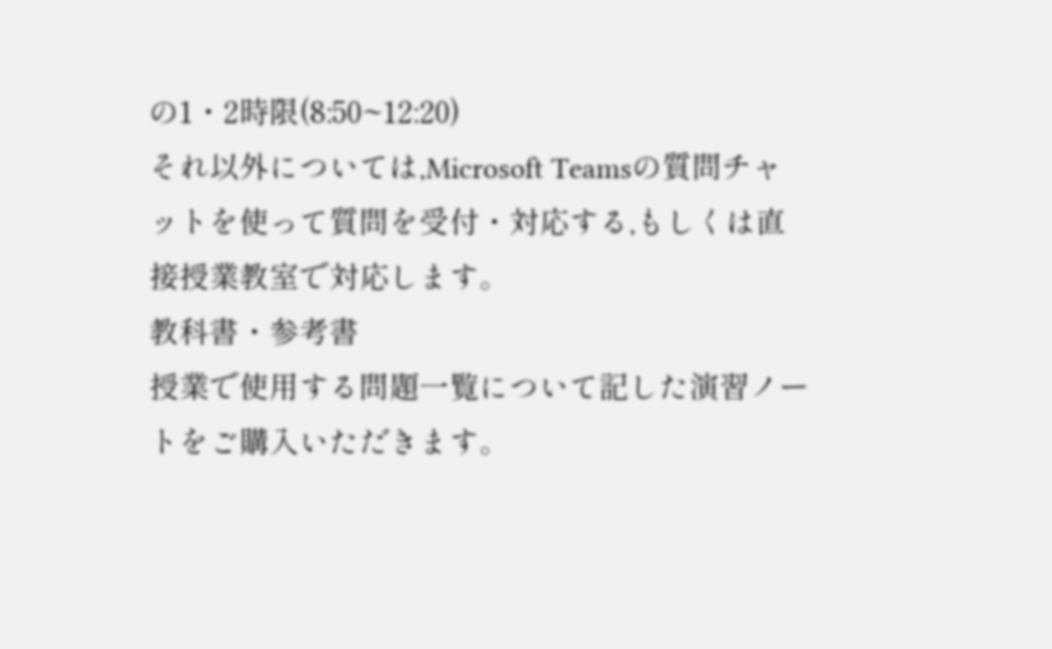の1・2時限(8:50~12:20)
それ以外については,Microsoft Teamsの質問チャットを使って質問を受付・対応する,もしくは直接授業教室で対応します。
教科書・参考書
授業で使用する問題一覧について記した演習ノートをご購入いただきます。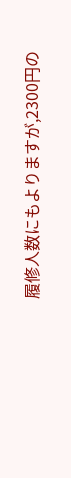履修人数にもよりますが,2300円の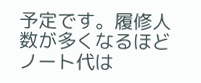予定です。履修人数が多くなるほどノート代は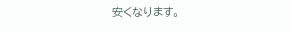安くなります。